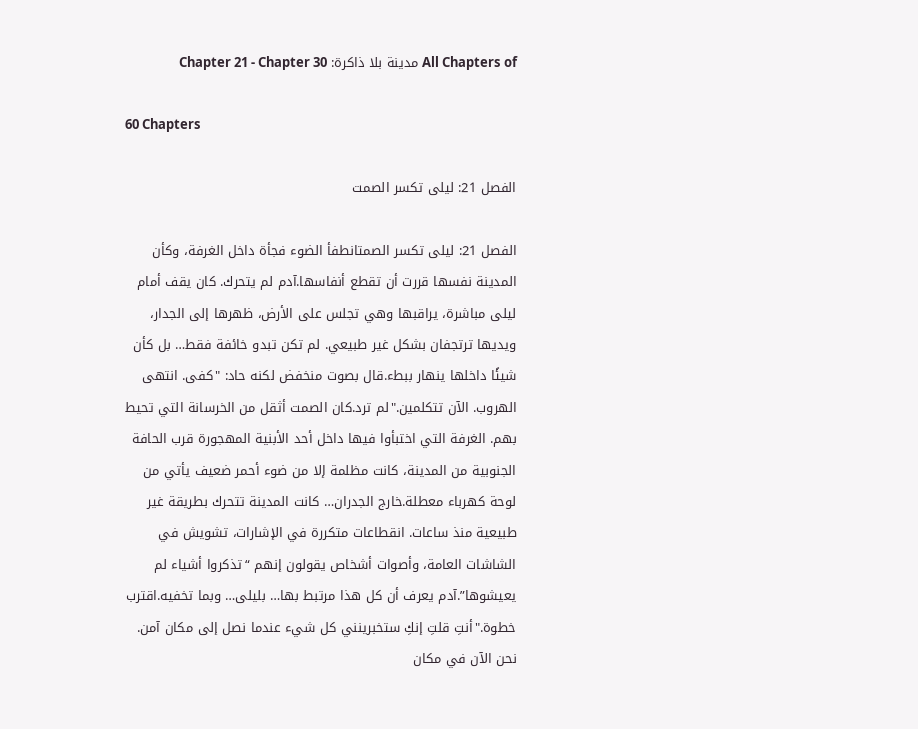All Chapters of مدينة بلا ذاكرة: Chapter 21 - Chapter 30

60 Chapters

الفصل 21: ليلى تكسر الصمت

الفصل 21: ليلى تكسر الصمتانطفأ الضوء فجأة داخل الغرفة، وكأن المدينة نفسها قررت أن تقطع أنفاسها.آدم لم يتحرك. كان يقف أمام ليلى مباشرة، يراقبها وهي تجلس على الأرض، ظهرها إلى الجدار، ويديها ترتجفان بشكل غير طبيعي. لم تكن تبدو خائفة فقط… بل كأن شيئًا داخلها ينهار ببطء.قال بصوت منخفض لكنه حاد: "كفى. انتهى الهروب. الآن تتكلمين."لم ترد.كان الصمت أثقل من الخرسانة التي تحيط بهم. الغرفة التي اختبأوا فيها داخل أحد الأبنية المهجورة قرب الحافة الجنوبية من المدينة، كانت مظلمة إلا من ضوء أحمر ضعيف يأتي من لوحة كهرباء معطلة.خارج الجدران… كانت المدينة تتحرك بطريقة غير طبيعية منذ ساعات. انقطاعات متكررة في الإشارات، تشويش في الشاشات العامة، وأصوات أشخاص يقولون إنهم “تذكروا أشياء لم يعيشوها”.آدم يعرف أن كل هذا مرتبط بها… بليلى… وبما تخفيه.اقترب خطوة."أنتِ قلتِ إنكِ ستخبرينني كل شيء عندما نصل إلى مكان آمن. نحن الآن في مكان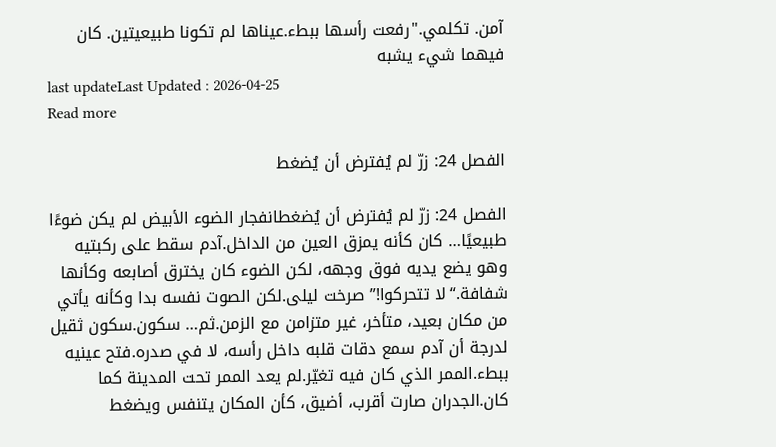آمن. تكلمي."رفعت رأسها ببطء.عيناها لم تكونا طبيعيتين. كان فيهما شيء يشبه
last updateLast Updated : 2026-04-25
Read more

الفصل 24: زرّ لم يُفترض أن يُضغط

الفصل 24: زرّ لم يُفترض أن يُضغطانفجار الضوء الأبيض لم يكن ضوءًا طبيعيًا… كان كأنه يمزق العين من الداخل.آدم سقط على ركبتيه وهو يضع يديه فوق وجهه، لكن الضوء كان يخترق أصابعه وكأنها شفافة.“لا تتحركوا!” صرخت ليلى.لكن الصوت نفسه بدا وكأنه يأتي من مكان بعيد، متأخر، غير متزامن مع الزمن.ثم… سكون.سكون ثقيل لدرجة أن آدم سمع دقات قلبه داخل رأسه، لا في صدره.فتح عينيه ببطء.الممر الذي كان فيه تغيّر.لم يعد الممر تحت المدينة كما كان.الجدران صارت أقرب، أضيق، كأن المكان يتنفس ويضغط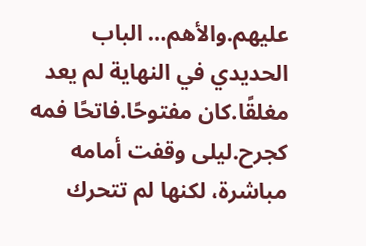عليهم.والأهم… الباب الحديدي في النهاية لم يعد مغلقًا.كان مفتوحًا.فاتحًا فمه كجرح.ليلى وقفت أمامه مباشرة، لكنها لم تتحرك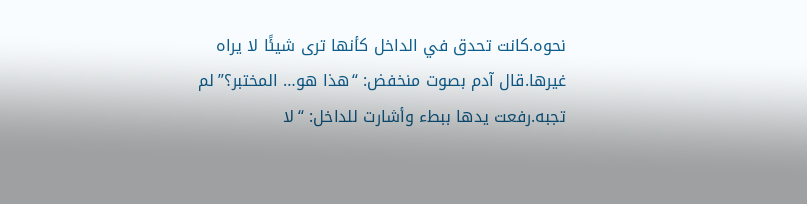نحوه.كانت تحدق في الداخل كأنها ترى شيئًا لا يراه غيرها.قال آدم بصوت منخفض: “هذا هو… المختبر؟”لم تجبه.رفعت يدها ببطء وأشارت للداخل: “لا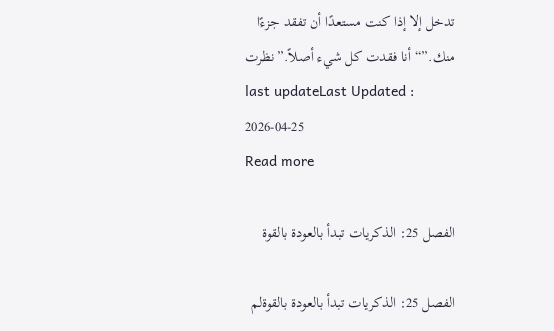تدخل إلا إذا كنت مستعدًا أن تفقد جزءًا منك.”“أنا فقدت كل شيء أصلاً.”نظرت
last updateLast Updated : 2026-04-25
Read more

الفصل 25: الذكريات تبدأ بالعودة بالقوة

الفصل 25: الذكريات تبدأ بالعودة بالقوةلم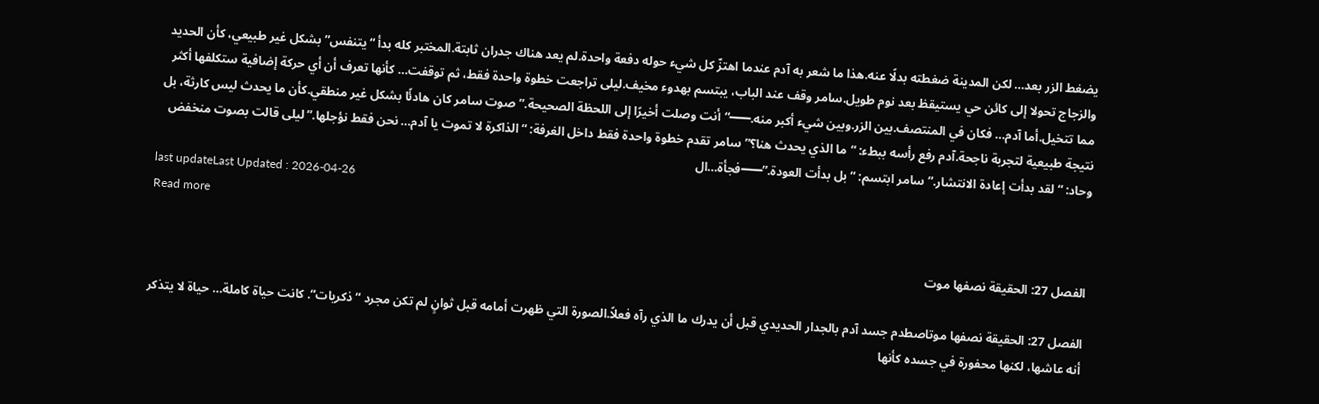يضغط الزر بعد… لكن المدينة ضغطته بدلًا عنه.هذا ما شعر به آدم عندما اهتزّ كل شيء حوله دفعة واحدة.لم يعد هناك جدران ثابتة.المختبر كله بدأ “يتنفس” بشكل غير طبيعي، كأن الحديد والزجاج تحولا إلى كائن حي يستيقظ بعد نوم طويل.سامر وقف عند الباب، يبتسم بهدوء مخيف.ليلى تراجعت خطوة واحدة فقط، ثم توقفت… كأنها تعرف أن أي حركة إضافية ستكلفها أكثر مما تتخيل.أما آدم… فكان في المنتصف.بين الزر.وبين شيء أكبر منه.━━━“أنت وصلت أخيرًا إلى اللحظة الصحيحة.”صوت سامر كان هادئًا بشكل غير منطقي.كأن ما يحدث ليس كارثة، بل نتيجة طبيعية لتجربة ناجحة.آدم رفع رأسه ببطء: “ما الذي يحدث هنا؟”سامر تقدم خطوة واحدة فقط داخل الغرفة: “الذاكرة لا تموت يا آدم… نحن فقط نؤجلها.”ليلى قالت بصوت منخفض وحاد: “لقد بدأت إعادة الانتشار.”سامر ابتسم: “بل بدأت العودة.”━━━فجأة…ال
last updateLast Updated : 2026-04-26
Read more

الفصل 27: الحقيقة نصفها موت

الفصل 27: الحقيقة نصفها موتاصطدم جسد آدم بالجدار الحديدي قبل أن يدرك ما الذي رآه فعلاً.الصورة التي ظهرت أمامه قبل ثوانٍ لم تكن مجرد “ذكريات”. كانت حياة كاملة… حياة لا يتذكر أنه عاشها، لكنها محفورة في جسده كأنها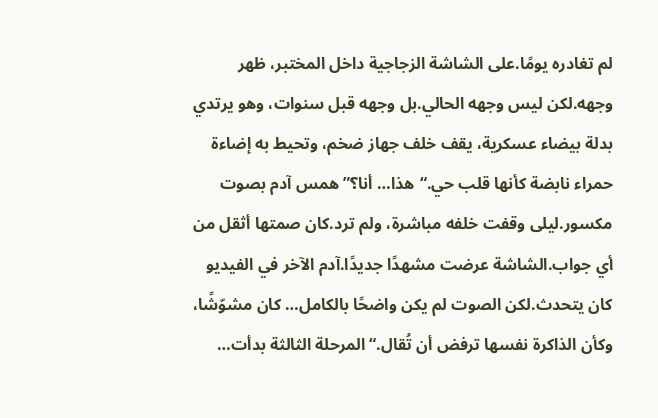لم تغادره يومًا.على الشاشة الزجاجية داخل المختبر، ظهر وجهه.لكن ليس وجهه الحالي.بل وجهه قبل سنوات، وهو يرتدي بدلة بيضاء عسكرية، يقف خلف جهاز ضخم، وتحيط به إضاءة حمراء نابضة كأنها قلب حي.“هذا… أنا؟” همس آدم بصوت مكسور.ليلى وقفت خلفه مباشرة، ولم ترد.كان صمتها أثقل من أي جواب.الشاشة عرضت مشهدًا جديدًا.آدم الآخر في الفيديو كان يتحدث.لكن الصوت لم يكن واضحًا بالكامل… كان مشوّشًا، وكأن الذاكرة نفسها ترفض أن تُقال.“المرحلة الثالثة بدأت…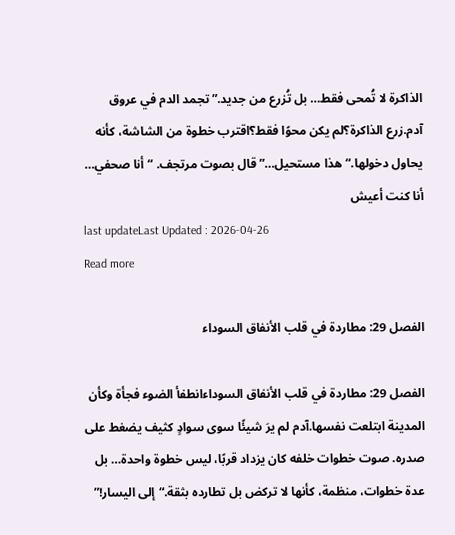الذاكرة لا تُمحى فقط… بل تُزرع من جديد.”تجمد الدم في عروق آدم.زرع الذاكرة؟لم يكن محوًا فقط؟اقترب خطوة من الشاشة، كأنه يحاول دخولها.“هذا مستحيل…” قال بصوت مرتجف. “أنا صحفي… أنا كنت أعيش
last updateLast Updated : 2026-04-26
Read more

الفصل 29: مطاردة في قلب الأنفاق السوداء

الفصل 29: مطاردة في قلب الأنفاق السوداءانطفأ الضوء فجأة وكأن المدينة ابتلعت نفسها.آدم لم يرَ شيئًا سوى سوادٍ كثيف يضغط على صدره. صوت خطوات خلفه كان يزداد قربًا، ليس خطوة واحدة… بل عدة خطوات، منظمة، كأنها لا تركض بل تطارده بثقة.“إلى اليسار!”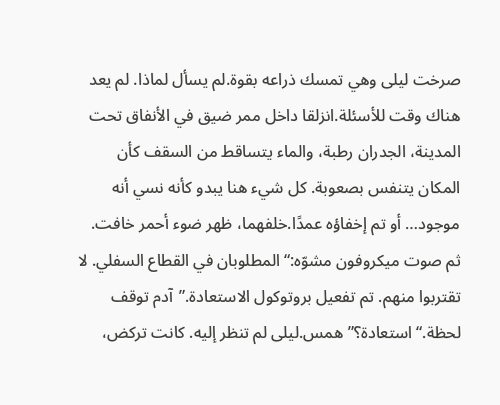صرخت ليلى وهي تمسك ذراعه بقوة.لم يسأل لماذا. لم يعد هناك وقت للأسئلة.انزلقا داخل ممر ضيق في الأنفاق تحت المدينة، الجدران رطبة، والماء يتساقط من السقف كأن المكان يتنفس بصعوبة. كل شيء هنا يبدو كأنه نسي أنه موجود… أو تم إخفاؤه عمدًا.خلفهما، ظهر ضوء أحمر خافت. ثم صوت ميكروفون مشوّه:“المطلوبان في القطاع السفلي. لا تقتربوا منهم. تم تفعيل بروتوكول الاستعادة.”آدم توقف لحظة.“استعادة؟” همس.ليلى لم تنظر إليه. كانت تركض،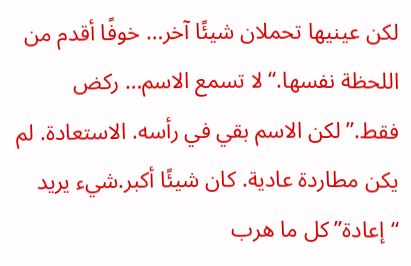لكن عينيها تحملان شيئًا آخر… خوفًا أقدم من اللحظة نفسها.“لا تسمع الاسم… ركض فقط.”لكن الاسم بقي في رأسه. الاستعادة. لم يكن مطاردة عادية. كان شيئًا أكبر.شيء يريد “إعادة” كل ما هرب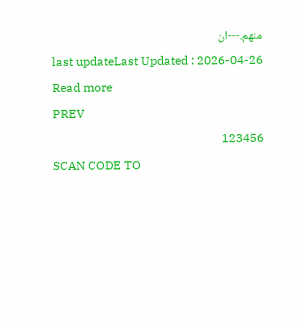منهم.---ان
last updateLast Updated : 2026-04-26
Read more
PREV
123456
SCAN CODE TO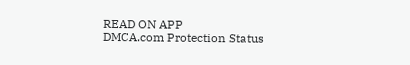READ ON APP
DMCA.com Protection Status